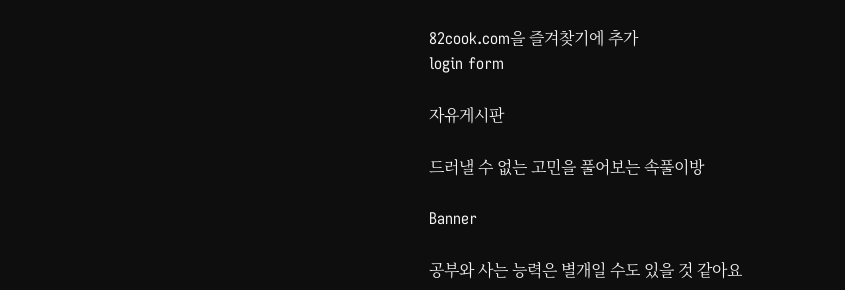82cook.com을 즐겨찾기에 추가
login form

자유게시판

드러낼 수 없는 고민을 풀어보는 속풀이방

Banner

공부와 사는 능력은 별개일 수도 있을 것 같아요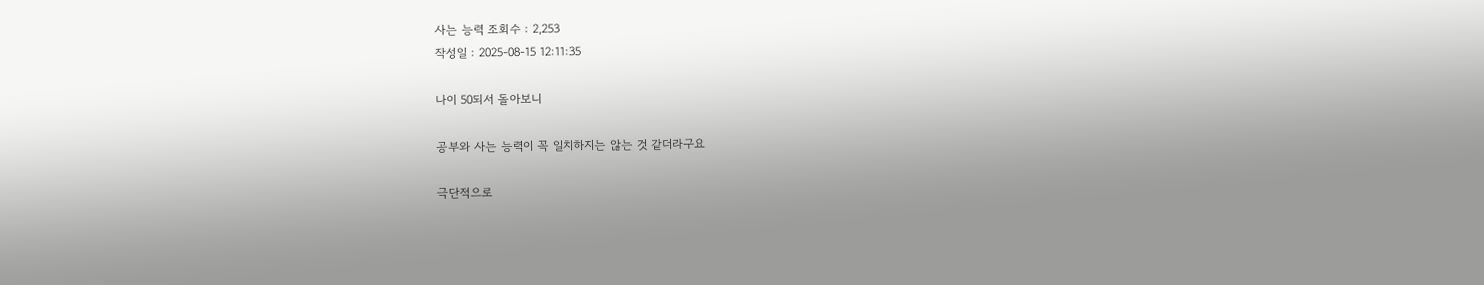사는 능력 조회수 : 2,253
작성일 : 2025-08-15 12:11:35

나이 50되서 돌아보니

공부와 사는 능력이 꼭 일치하지는 않는 것 같더라구요

극단적으로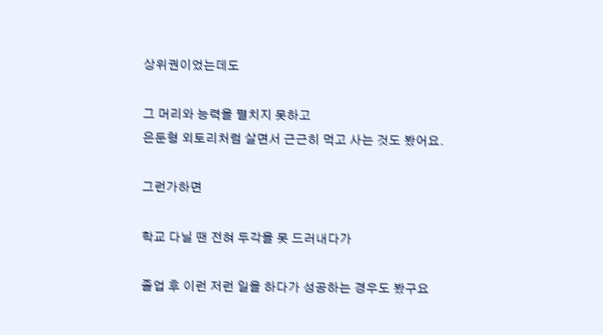상위권이었는데도

그 머리와 능력을 펼치지 못하고
은둔형 외토리처럼 살면서 근근히 먹고 사는 것도 봤어요.

그런가하면

학교 다닐 땐 전혀 두각을 못 드러내다가

졸업 후 이런 저런 일을 하다가 성공하는 경우도 봤구요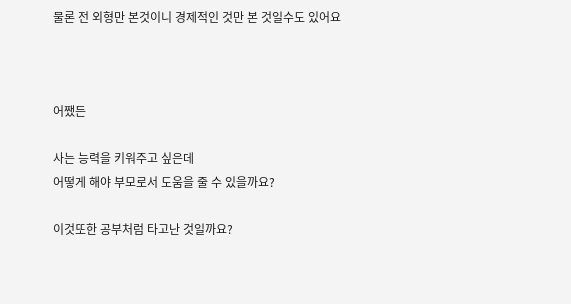물론 전 외형만 본것이니 경제적인 것만 본 것일수도 있어요



어쨌든

사는 능력을 키워주고 싶은데
어떻게 해야 부모로서 도움을 줄 수 있을까요?

이것또한 공부처럼 타고난 것일까요?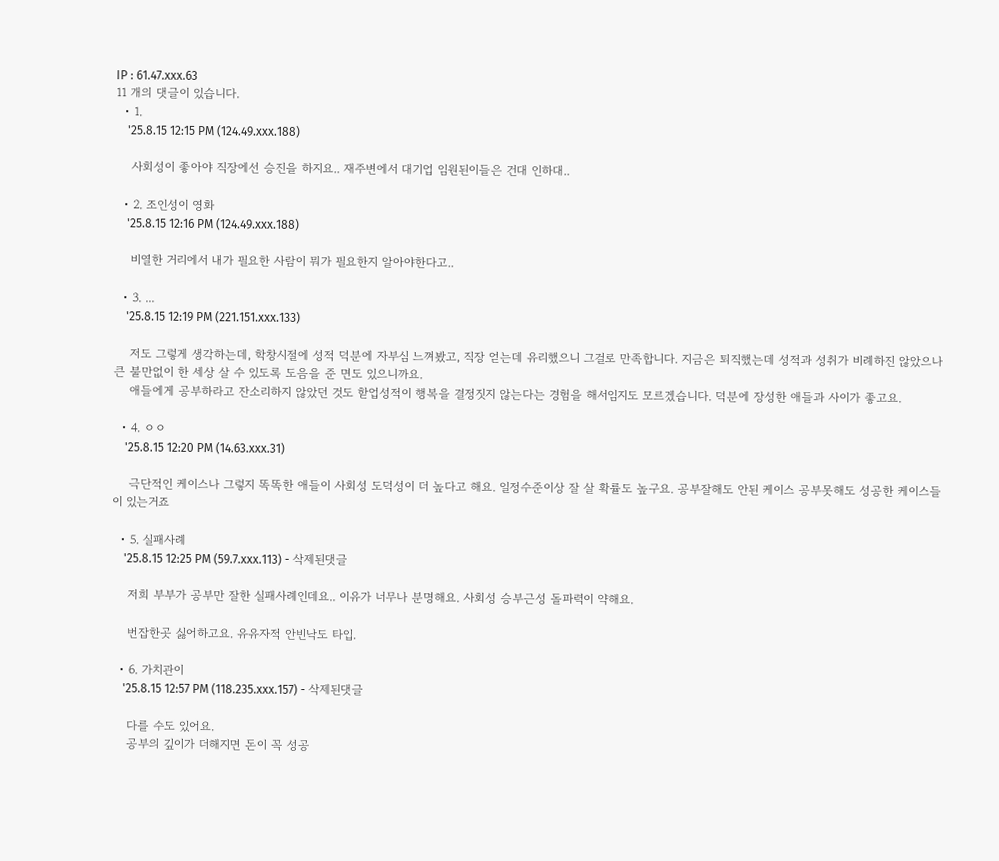IP : 61.47.xxx.63
11 개의 댓글이 있습니다.
  • 1.
    '25.8.15 12:15 PM (124.49.xxx.188)

    사회성이 좋아야 직장에선 승진을 하지요.. 재주변에서 대기업 임원된이들은 건대 인하대..

  • 2. 조인성이 영화
    '25.8.15 12:16 PM (124.49.xxx.188)

    비열한 거리에서 내가 필요한 사람이 뭐가 필요한지 알아야한다고..

  • 3. ...
    '25.8.15 12:19 PM (221.151.xxx.133)

    저도 그렇게 생각하는데, 학창시절에 성적 덕분에 자부심 느껴봤고, 직장 얻는데 유리했으니 그걸로 만족합니다. 지금은 퇴직했는데 성적과 성취가 비례하진 않았으나 큰 불만없이 한 세상 살 수 있도록 도음을 준 면도 있으니까요.
    애들에게 공부하라고 잔소리하지 않았던 것도 핟업성적이 행복을 결정짓지 않는다는 경험을 해서임지도 모르겠습니다. 덕분에 장성한 애들과 사이가 좋고요.

  • 4. ㅇㅇ
    '25.8.15 12:20 PM (14.63.xxx.31)

    극단적인 케이스나 그렇지 똑똑한 애들이 사회성 도덕성이 더 높다고 해요. 일정수준이상 잘 살 확률도 높구요. 공부잘해도 안된 케이스 공부못해도 성공한 케이스들이 있는거죠

  • 5. 실패사례
    '25.8.15 12:25 PM (59.7.xxx.113) - 삭제된댓글

    저희 부부가 공부만 잘한 실패사례인데요.. 이유가 너무나 분명해요. 사회성 승부근성 돌파력이 약해요.

    번잡한곳 싫어하고요. 유유자적 안빈낙도 타입.

  • 6. 가치관이
    '25.8.15 12:57 PM (118.235.xxx.157) - 삭제된댓글

    다를 수도 있어요.
    공부의 깊이가 더해지면 돈이 꼭 성공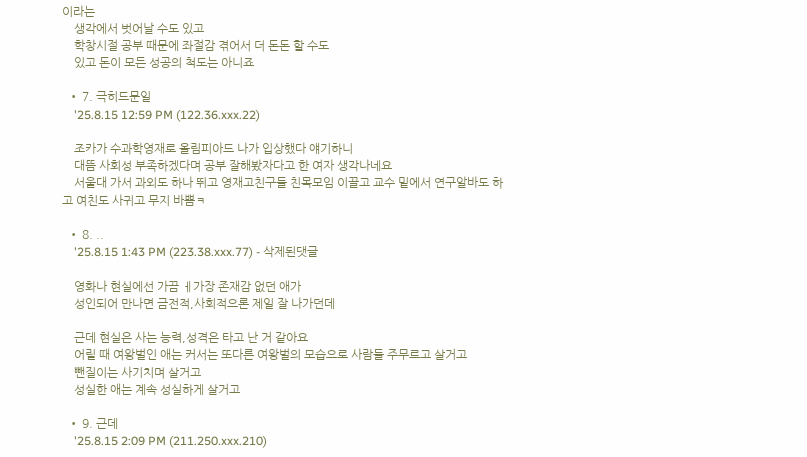이라는
    생각에서 벗어날 수도 있고
    학창시절 공부 때문에 좌절감 겪어서 더 돈돈 할 수도
    있고 돈이 모든 성공의 척도는 아니죠

  • 7. 극히드문일
    '25.8.15 12:59 PM (122.36.xxx.22)

    조카가 수과학영재로 올림피아드 나가 입상했다 얘기하니
    대뜸 사회성 부족하겠다며 공부 잘해봤자다고 한 여자 생각나네요
    서울대 가서 과외도 하나 뛰고 영재고친구들 친목모임 이끌고 교수 밑에서 연구알바도 하고 여친도 사귀고 무지 바쁨ㅋ

  • 8. ..
    '25.8.15 1:43 PM (223.38.xxx.77) - 삭제된댓글

    영화나 현실에선 가끔 ㅔ가장 존재감 없던 애가
    성인되어 만나면 금전적,사회적으론 제일 잘 나가던데

    근데 현실은 사는 능력,성격은 타고 난 거 같아요
    어릴 때 여왕벌인 애는 커서는 또다른 여왕벌의 모습으로 사람들 주무르고 살거고
    뺀질이는 사기치며 살거고
    성실한 애는 계속 성실하게 살거고

  • 9. 근데
    '25.8.15 2:09 PM (211.250.xxx.210)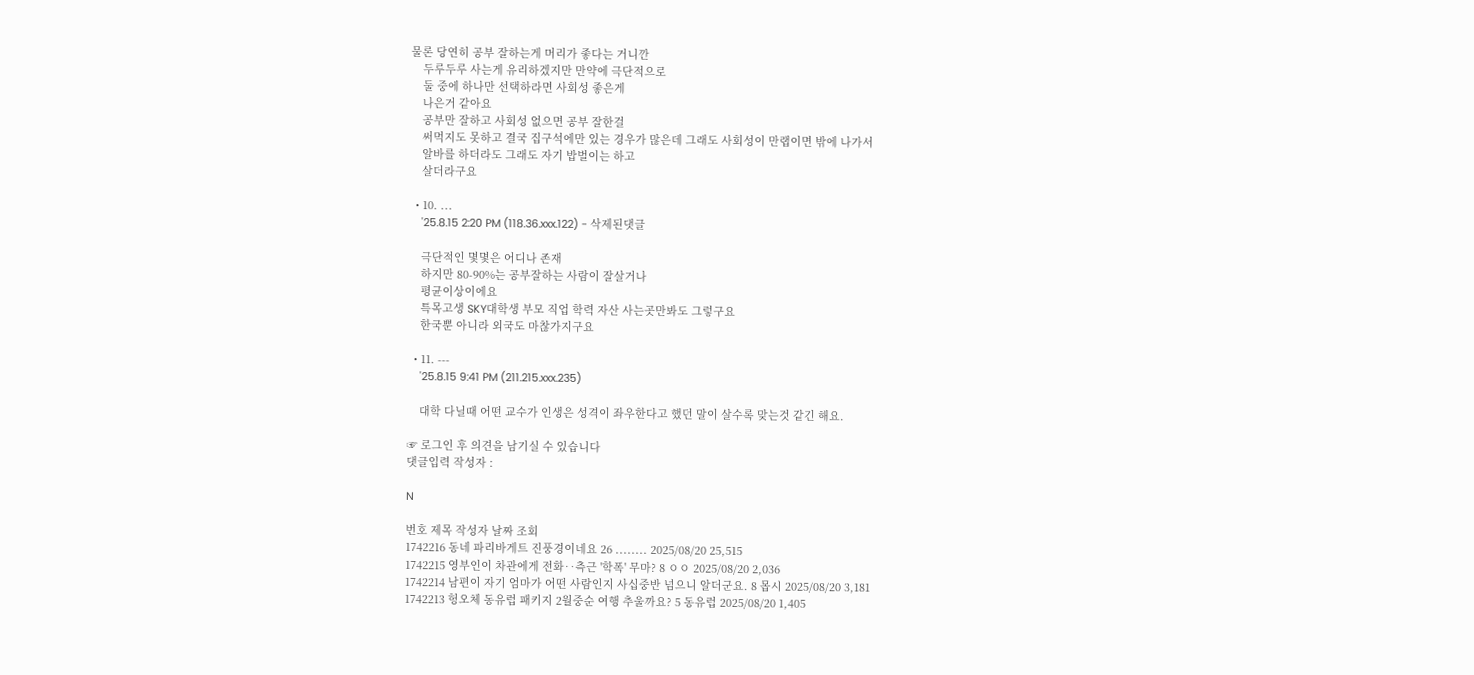물론 당연히 공부 잘하는게 머리가 좋다는 거니깐
    두루두루 사는게 유리하겠지만 만약에 극단적으로
    둘 중에 하나만 선택하라면 사회성 좋은게
    나은거 같아요
    공부만 잘하고 사회성 없으면 공부 잘한걸
    써먹지도 못하고 결국 집구석에만 있는 경우가 많은데 그래도 사회성이 만랩이면 밖에 나가서
    알바를 하더라도 그래도 자기 밥벌이는 하고
    살더라구요

  • 10. ...
    '25.8.15 2:20 PM (118.36.xxx.122) - 삭제된댓글

    극단적인 몇몇은 어디나 존재
    하지만 80-90%는 공부잘하는 사람이 잘살거나
    평균이상이에요
    특목고생 SKY대학생 부모 직업 학력 자산 사는곳만봐도 그렇구요
    한국뿐 아니라 외국도 마찮가지구요

  • 11. ---
    '25.8.15 9:41 PM (211.215.xxx.235)

    대학 다닐때 어떤 교수가 인생은 성격이 좌우한다고 했던 말이 살수록 맞는것 같긴 해요.

☞ 로그인 후 의견을 남기실 수 있습니다
댓글입력 작성자 :

N

번호 제목 작성자 날짜 조회
1742216 동네 파리바게트 진풍경이네요 26 ........ 2025/08/20 25,515
1742215 영부인이 차관에게 전화‥측근 '학폭' 무마? 8 ㅇㅇ 2025/08/20 2,036
1742214 남편이 자기 엄마가 어떤 사람인지 사십중반 넘으니 알더군요. 8 몹시 2025/08/20 3,181
1742213 헝오체 동유럽 패키지 2월중순 여행 추울까요? 5 동유럽 2025/08/20 1,405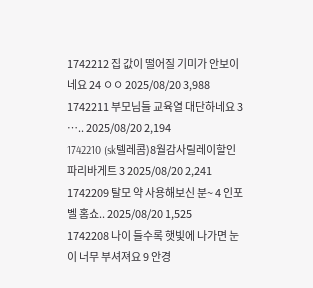1742212 집 값이 떨어질 기미가 안보이네요 24 ㅇㅇ 2025/08/20 3,988
1742211 부모님들 교육열 대단하네요 3 ….. 2025/08/20 2,194
1742210 (sk텔레콤)8월감사릴레이할인 파리바게트 3 2025/08/20 2,241
1742209 탈모 약 사용해보신 분~ 4 인포벨 홈쇼.. 2025/08/20 1,525
1742208 나이 들수록 햇빛에 나가면 눈이 너무 부셔져요 9 안경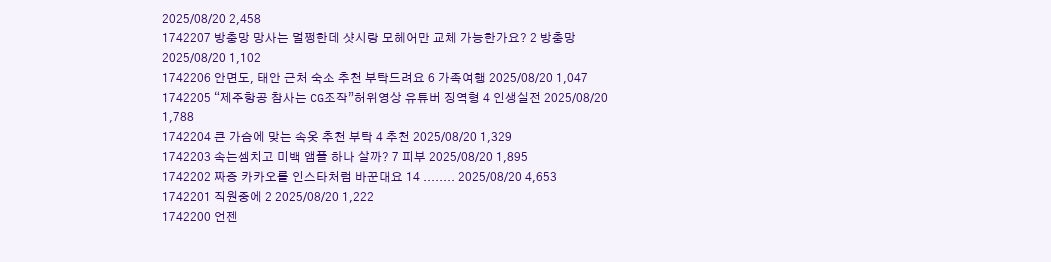2025/08/20 2,458
1742207 방충망 망사는 멀쩡한데 샷시랑 모헤어만 교체 가능한가요? 2 방충망 2025/08/20 1,102
1742206 안면도, 태안 근처 숙소 추천 부탁드려요 6 가족여행 2025/08/20 1,047
1742205 “제주항공 참사는 CG조작”허위영상 유튜버 징역형 4 인생실전 2025/08/20 1,788
1742204 큰 가슴에 맞는 속옷 추천 부탁 4 추천 2025/08/20 1,329
1742203 속는셈치고 미백 앰플 하나 살까? 7 피부 2025/08/20 1,895
1742202 짜증 카카오를 인스타처럼 바꾼대요 14 ........ 2025/08/20 4,653
1742201 직원중에 2 2025/08/20 1,222
1742200 언젠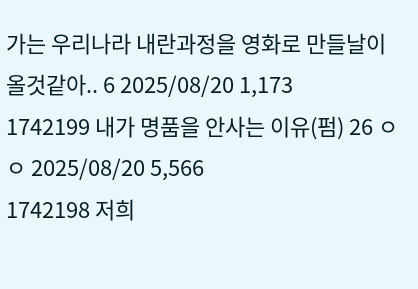가는 우리나라 내란과정을 영화로 만들날이 올것같아.. 6 2025/08/20 1,173
1742199 내가 명품을 안사는 이유(펌) 26 ㅇㅇ 2025/08/20 5,566
1742198 저희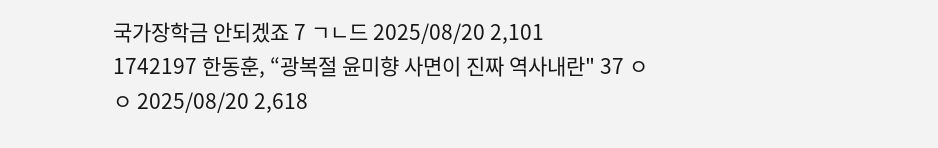국가장학금 안되겠죠 7 ㄱㄴ드 2025/08/20 2,101
1742197 한동훈, “광복절 윤미향 사면이 진짜 역사내란" 37 ㅇㅇ 2025/08/20 2,618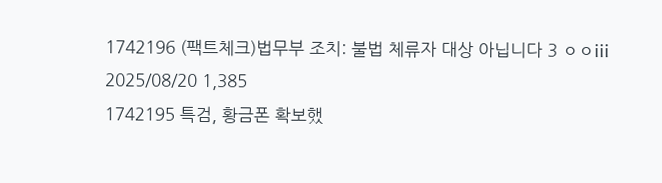1742196 (팩트체크)법무부 조치: 불법 체류자 대상 아닙니다 3 ㅇㅇiii 2025/08/20 1,385
1742195 특검, 황금폰 확보했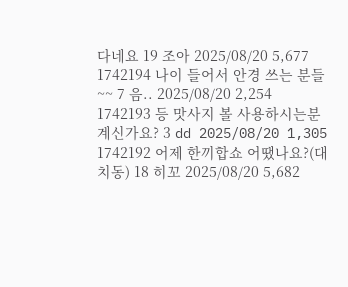다네요 19 조아 2025/08/20 5,677
1742194 나이 들어서 안경 쓰는 분들~~ 7 음.. 2025/08/20 2,254
1742193 등 맛사지 볼 사용하시는분 계신가요? 3 dd 2025/08/20 1,305
1742192 어제 한끼합쇼 어땠나요?(대치동) 18 히꼬 2025/08/20 5,682